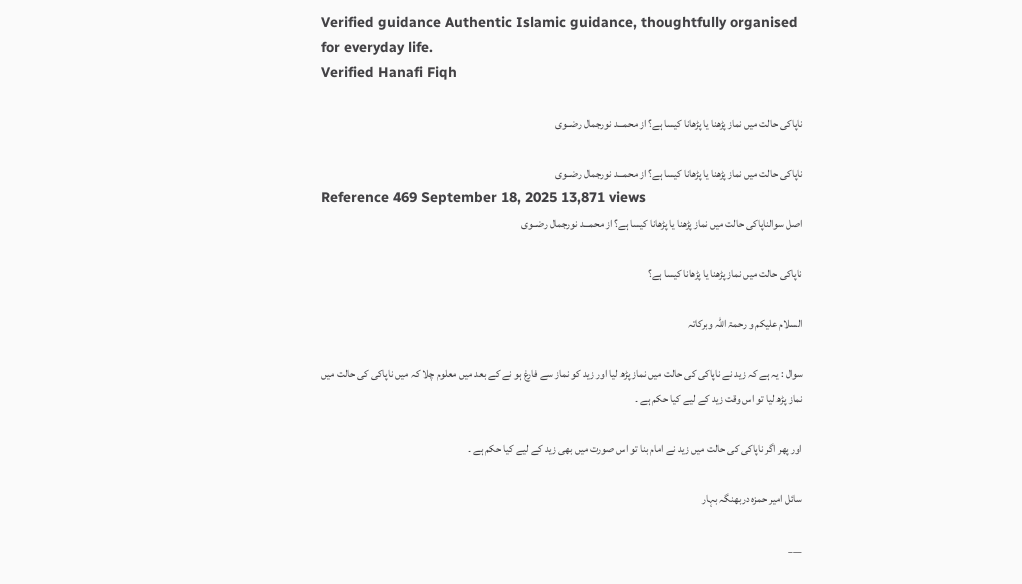Verified guidance Authentic Islamic guidance, thoughtfully organised for everyday life.
Verified Hanafi Fiqh

ناپاکی حالت میں نماز پڑھنا یا پڑھانا کیسا ہے؟ از محمـــد نورجمال رضــوی

ناپاکی حالت میں نماز پڑھنا یا پڑھانا کیسا ہے؟ از محمـــد نورجمال رضــوی
Reference 469 September 18, 2025 13,871 views
اصل سوالناپاکی حالت میں نماز پڑھنا یا پڑھانا کیسا ہے؟ از محمـــد نورجمال رضــوی

ناپاکی حالت میں نماز پڑھنا یا پڑھانا کیسا ہے؟

السلام علیکم و رحمۃ اللہ وبرکاتہ

سوال : یہ ہے کہ زید نے ناپاکی کی حالت میں نماز پڑھ لیا اور زید کو نماز سے فارغ ہو نے کے بعد میں معلوم چلا کہ میں ناپاکی کی حالت میں نماز پڑھ لیا تو اس وقت زید کے لیے کیا حکم ہے ۔

اور پھر اگر ناپاکی کی حالت میں زید نے امام بنا تو اس صورت میں بھی زید کے لیے کیا حکم ہے ۔

سائل امیر حمزہ دربھنگہ بہار

___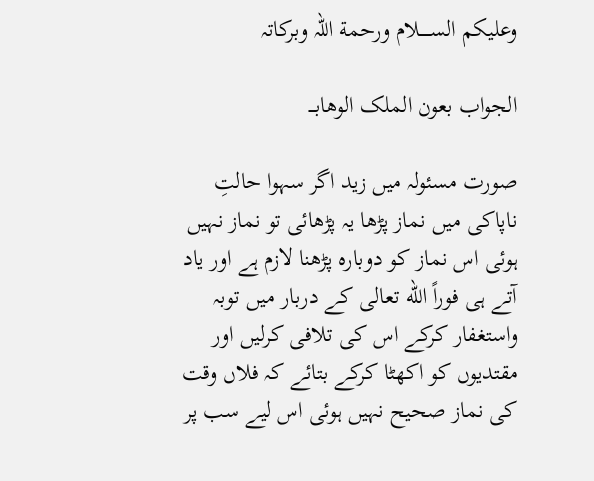وعلیکم الســـــلام ورحمة اللّہ وبرکاتہ

الجواب بعون الملک الوھابـــ

صورت مسئولہ میں زید اگر سہوا حالتِ ناپاکی میں نماز پڑھا یہ پڑھائی تو نماز نہیں ہوئی اس نماز کو دوبارہ پڑھنا لازم ہے اور یاد آتے ہی فوراً الله تعالی کے دربار میں توبہ واستغفار کرکے اس کی تلافی کرلیں اور مقتدیوں کو اکھٹا کرکے بتائے کہ فلاں وقت کی نماز صحیح نہیں ہوئی اس لیے سب پر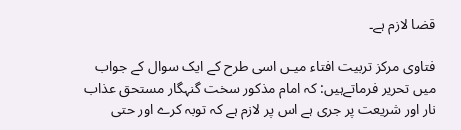قضا لازم ہے۔

فتاوی مرکز تربیت افتاء میـں اسی طرح کے ایک سوال کے جواب میں تحریر فرماتےہیں: کہ امام مذکور سخت گنہگار مستحق عذاب نار اور شریعت پر جری ہے اس پر لازم ہے کہ توبہ کرے اور حتی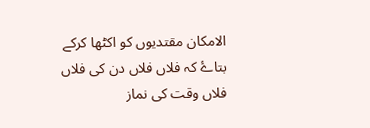الامکان مقتدیوں کو اکٹھا کرکے بتاۓ کہ فلاں فلاں دن کی فلاں فلاں وقت کی نماز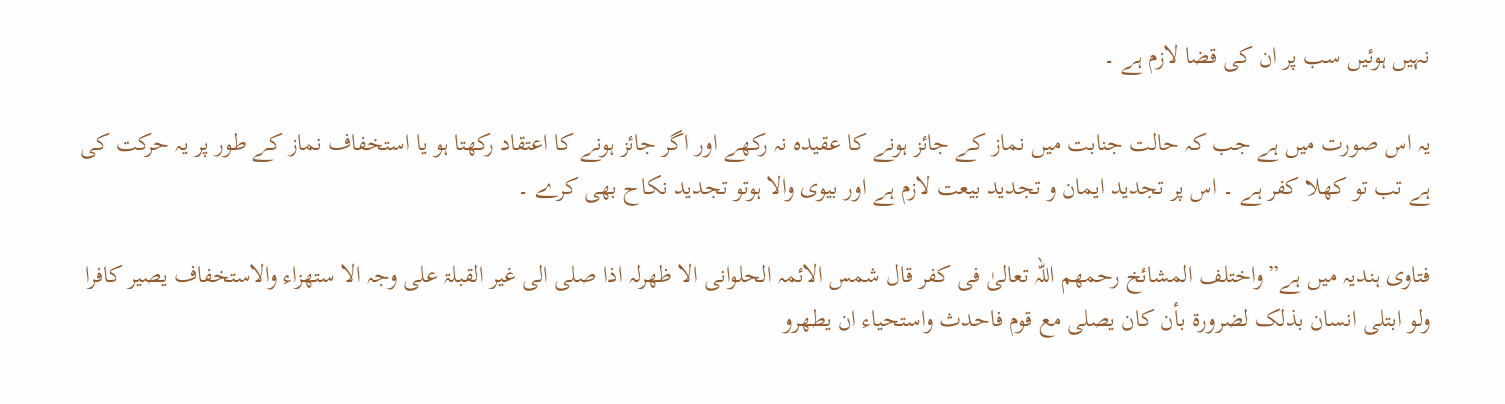نہیں ہوئیں سب پر ان کی قضا لازم ہے ۔

یہ اس صورت میں ہے جب کہ حالت جنابت میں نماز کے جائز ہونے کا عقیدہ نہ رکھے اور اگر جائز ہونے کا اعتقاد رکھتا ہو یا استخفاف نماز کے طور پر یہ حرکت کی ہے تب تو کھلا کفر ہے ۔ اس پر تجدید ایمان و تجدید بیعت لازم ہے اور بیوی والا ہوتو تجدید نکاح بھی کرے ۔

فتاوی ہندیہ میں ہے”واختلف المشائخ رحمھم اللہ تعالیٰ فی کفر قال شمس الائمہ الحلوانی الا ظھرلہ اذا صلی الی غیر القبلۃ علی وجہ الا ستھزاء والاستخفاف یصیر کافرا ولو ابتلی انسان بذلک لضرورۃ بأن کان یصلی مع قوم فاحدث واستحیاء ان یطھرو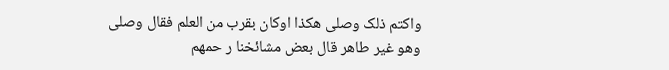واکتم ذلک وصلی ھکذا اوکان بقرب من العلم فقال وصلی وھو غیر طاھر قال بعض مشائخنا ر حمھم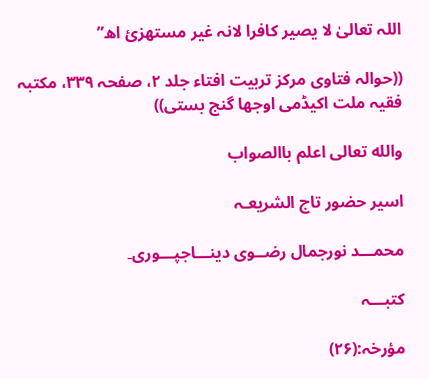اللہ تعالیٰ لا یصیر کافرا لانہ غیر مستھزیٔ اھ”

((حوالہ فتاوی مرکز تربیت افتاء جلد ۲، صفحہ ۳۳۹، مکتبہ فقیہ ملت اکیڈمی اوجھا گنج بستی))

والله تعالی اعلم باالصواب

اسیر حضور تاج الشریعـہ

محمـــد نورجمال رضــوی دینـــاجپـــوری۔

کتبـــہ

مؤرخہ:(۲۶)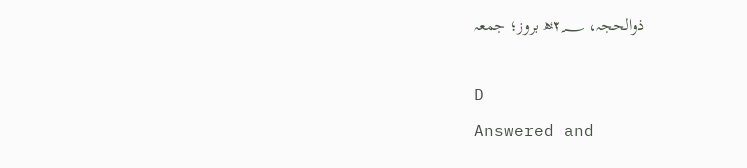ذوالحجہ، ۲٤٤١؁ھ بروز؛ جمعہ

D
Answered and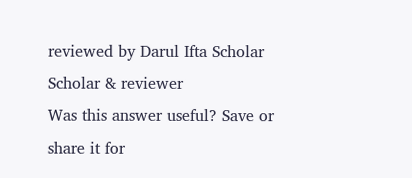reviewed by Darul Ifta Scholar Scholar & reviewer
Was this answer useful? Save or share it for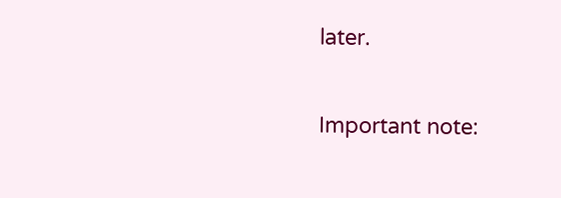later.

Important note: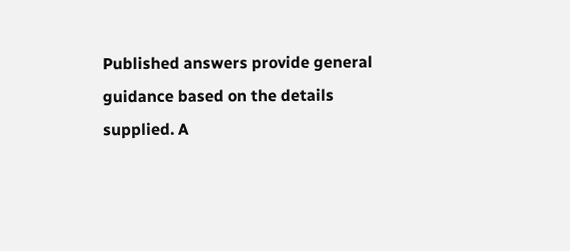Published answers provide general guidance based on the details supplied. A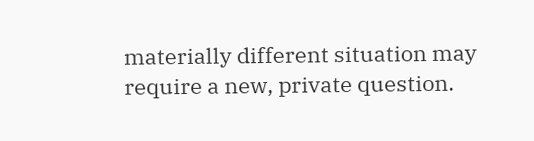materially different situation may require a new, private question.